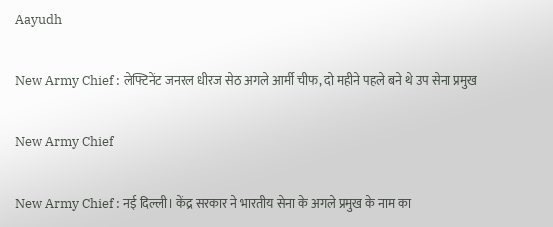Aayudh

New Army Chief : लेफ्टिनेंट जनरल धीरज सेठ अगले आर्मी चीफ, दो महीने पहले बने थे उप सेना प्रमुख

New Army Chief

New Army Chief : नई दिल्ली। केंद्र सरकार ने भारतीय सेना के अगले प्रमुख के नाम का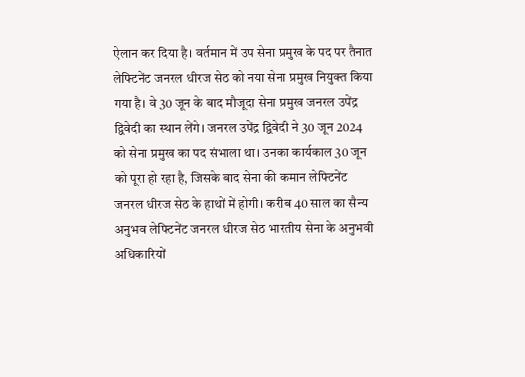ऐलान कर दिया है। वर्तमान में उप सेना प्रमुख के पद पर तैनात लेफ्टिनेंट जनरल धीरज सेठ को नया सेना प्रमुख नियुक्त किया गया है। वे 30 जून के बाद मौजूदा सेना प्रमुख जनरल उपेंद्र द्विवेदी का स्थान लेंगे। जनरल उपेंद्र द्विवेदी ने 30 जून 2024 को सेना प्रमुख का पद संभाला था। उनका कार्यकाल 30 जून को पूरा हो रहा है, जिसके बाद सेना की कमान लेफ्टिनेंट जनरल धीरज सेठ के हाथों में होगी। करीब 40 साल का सैन्य अनुभव लेफ्टिनेंट जनरल धीरज सेठ भारतीय सेना के अनुभवी अधिकारियों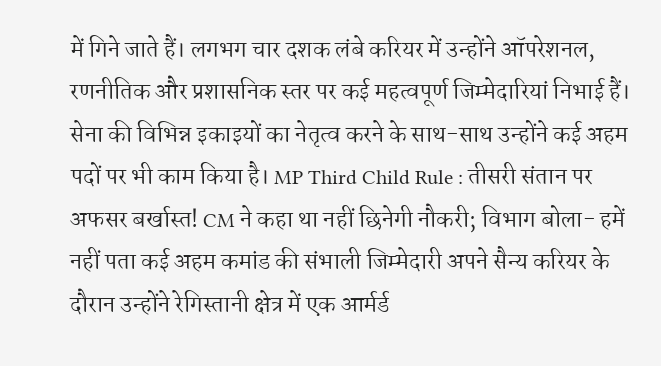में गिने जाते हैं। लगभग चार दशक लंबे करियर में उन्होंने ऑपरेशनल, रणनीतिक और प्रशासनिक स्तर पर कई महत्वपूर्ण जिम्मेदारियां निभाई हैं। सेना की विभिन्न इकाइयों का नेतृत्व करने के साथ-साथ उन्होंने कई अहम पदों पर भी काम किया है। MP Third Child Rule : तीसरी संतान पर अफसर बर्खास्त! CM ने कहा था नहीं छिनेगी नौकरी; विभाग बोला- हमें नहीं पता कई अहम कमांड की संभाली जिम्मेदारी अपने सैन्य करियर के दौरान उन्होंने रेगिस्तानी क्षेत्र में एक आर्मर्ड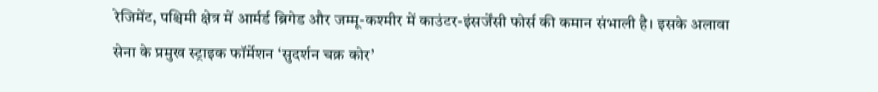रेजिमेंट, पश्चिमी क्षेत्र में आर्मर्ड ब्रिगेड और जम्मू-कश्मीर में काउंटर-इंसर्जेंसी फोर्स की कमान संभाली है। इसके अलावा सेना के प्रमुख स्ट्राइक फॉर्मेशन ‘सुदर्शन चक्र कोर’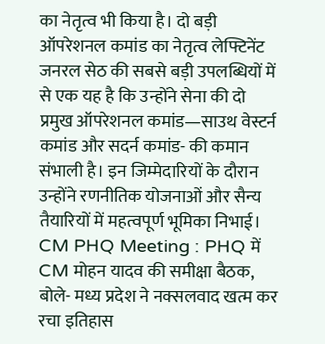का नेतृत्व भी किया है। दो बड़ी ऑपरेशनल कमांड का नेतृत्व लेफ्टिनेंट जनरल सेठ की सबसे बड़ी उपलब्धियों में से एक यह है कि उन्होंने सेना की दो प्रमुख ऑपरेशनल कमांड—साउथ वेस्टर्न कमांड और सदर्न कमांड- की कमान संभाली है। इन जिम्मेदारियों के दौरान उन्होंने रणनीतिक योजनाओं और सैन्य तैयारियों में महत्वपूर्ण भूमिका निभाई। CM PHQ Meeting : PHQ में CM मोहन यादव की समीक्षा बैठक, बोले- मध्य प्रदेश ने नक्सलवाद खत्म कर रचा इतिहास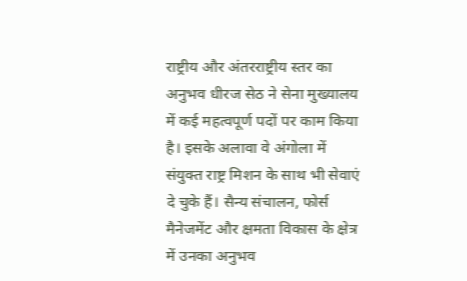राष्ट्रीय और अंतरराष्ट्रीय स्तर का अनुभव धीरज सेठ ने सेना मुख्यालय में कई महत्वपूर्ण पदों पर काम किया है। इसके अलावा वे अंगोला में संयुक्त राष्ट्र मिशन के साथ भी सेवाएं दे चुके हैं। सैन्य संचालन, फोर्स मैनेजमेंट और क्षमता विकास के क्षेत्र में उनका अनुभव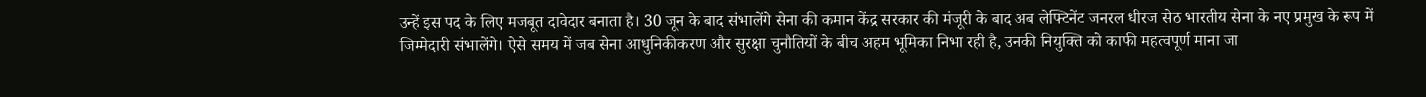उन्हें इस पद के लिए मजबूत दावेदार बनाता है। 30 जून के बाद संभालेंगे सेना की कमान केंद्र सरकार की मंजूरी के बाद अब लेफ्टिनेंट जनरल धीरज सेठ भारतीय सेना के नए प्रमुख के रूप में जिम्मेदारी संभालेंगे। ऐसे समय में जब सेना आधुनिकीकरण और सुरक्षा चुनौतियों के बीच अहम भूमिका निभा रही है, उनकी नियुक्ति को काफी महत्वपूर्ण माना जा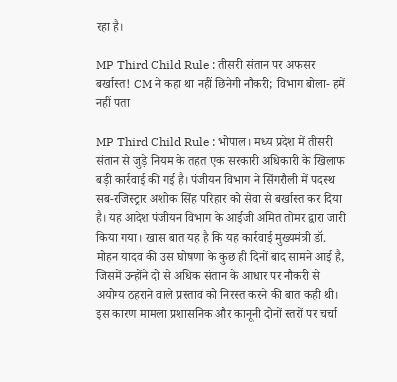रहा है।

MP Third Child Rule : तीसरी संतान पर अफसर बर्खास्त! CM ने कहा था नहीं छिनेगी नौकरी; विभाग बोला- हमें नहीं पता

MP Third Child Rule : भोपाल। मध्य प्रदेश में तीसरी संतान से जुड़े नियम के तहत एक सरकारी अधिकारी के खिलाफ बड़ी कार्रवाई की गई है। पंजीयन विभाग ने सिंगरौली में पदस्थ सब-रजिस्ट्रार अशोक सिंह परिहार को सेवा से बर्खास्त कर दिया है। यह आदेश पंजीयन विभाग के आईजी अमित तोमर द्वारा जारी किया गया। खास बात यह है कि यह कार्रवाई मुख्यमंत्री डॉ. मोहन यादव की उस घोषणा के कुछ ही दिनों बाद सामने आई है, जिसमें उन्होंने दो से अधिक संतान के आधार पर नौकरी से अयोग्य ठहराने वाले प्रस्ताव को निरस्त करने की बात कही थी। इस कारण मामला प्रशासनिक और कानूनी दोनों स्तरों पर चर्चा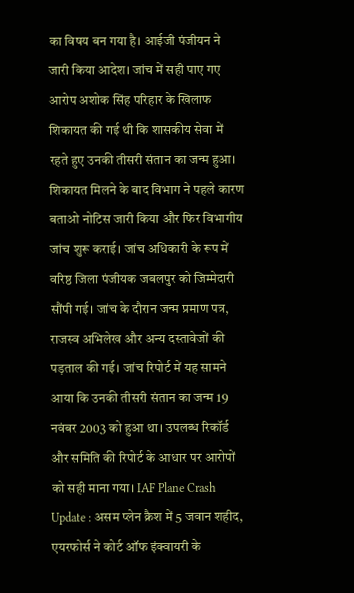का विषय बन गया है। आईजी पंजीयन ने जारी किया आदेश। जांच में सही पाए गए आरोप अशोक सिंह परिहार के खिलाफ शिकायत की गई थी कि शासकीय सेवा में रहते हुए उनकी तीसरी संतान का जन्म हुआ। शिकायत मिलने के बाद विभाग ने पहले कारण बताओ नोटिस जारी किया और फिर विभागीय जांच शुरू कराई। जांच अधिकारी के रूप में वरिष्ठ जिला पंजीयक जबलपुर को जिम्मेदारी सौंपी गई। जांच के दौरान जन्म प्रमाण पत्र, राजस्व अभिलेख और अन्य दस्तावेजों की पड़ताल की गई। जांच रिपोर्ट में यह सामने आया कि उनकी तीसरी संतान का जन्म 19 नवंबर 2003 को हुआ था। उपलब्ध रिकॉर्ड और समिति की रिपोर्ट के आधार पर आरोपों को सही माना गया। IAF Plane Crash Update : असम प्लेन क्रैश में 5 जवान शहीद, एयरफोर्स ने कोर्ट ऑफ इंक्वायरी के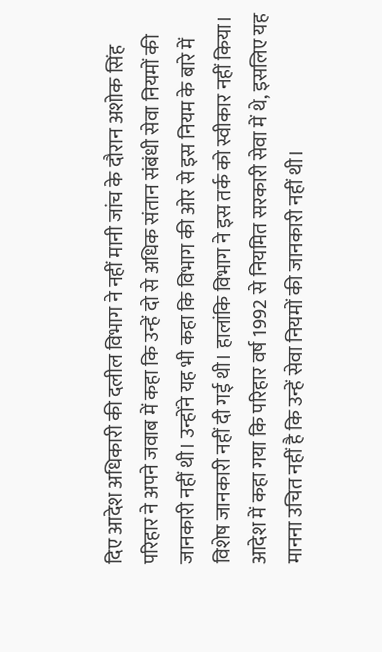दिए आदेश अधिकारी की दलील विभाग ने नहीं मानी जांच के दौरान अशोक सिंह परिहार ने अपने जवाब में कहा कि उन्हें दो से अधिक संतान संबंधी सेवा नियमों की जानकारी नहीं थी। उन्होंने यह भी कहा कि विभाग की ओर से इस नियम के बारे में विशेष जानकारी नहीं दी गई थी। हालांकि विभाग ने इस तर्क को स्वीकार नहीं किया। आदेश में कहा गया कि परिहार वर्ष 1992 से नियमित सरकारी सेवा में थे, इसलिए यह मानना उचित नहीं है कि उन्हें सेवा नियमों की जानकारी नहीं थी।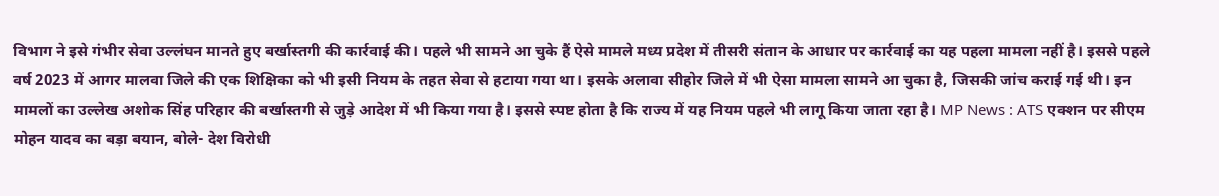विभाग ने इसे गंभीर सेवा उल्लंघन मानते हुए बर्खास्तगी की कार्रवाई की। पहले भी सामने आ चुके हैं ऐसे मामले मध्य प्रदेश में तीसरी संतान के आधार पर कार्रवाई का यह पहला मामला नहीं है। इससे पहले वर्ष 2023 में आगर मालवा जिले की एक शिक्षिका को भी इसी नियम के तहत सेवा से हटाया गया था। इसके अलावा सीहोर जिले में भी ऐसा मामला सामने आ चुका है, जिसकी जांच कराई गई थी। इन मामलों का उल्लेख अशोक सिंह परिहार की बर्खास्तगी से जुड़े आदेश में भी किया गया है। इससे स्पष्ट होता है कि राज्य में यह नियम पहले भी लागू किया जाता रहा है। MP News : ATS एक्शन पर सीएम मोहन यादव का बड़ा बयान, बोले- देश विरोधी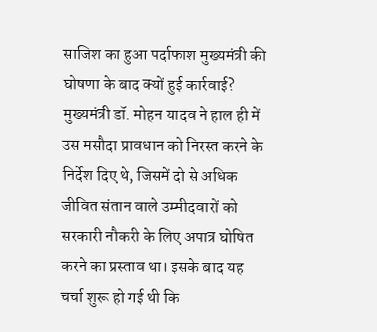साजिश का हुआ पर्दाफाश मुख्यमंत्री की घोषणा के बाद क्यों हुई कार्रवाई? मुख्यमंत्री डॉ. मोहन यादव ने हाल ही में उस मसौदा प्रावधान को निरस्त करने के निर्देश दिए थे, जिसमें दो से अधिक जीवित संतान वाले उम्मीदवारों को सरकारी नौकरी के लिए अपात्र घोषित करने का प्रस्ताव था। इसके बाद यह चर्चा शुरू हो गई थी कि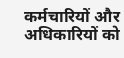कर्मचारियों और अधिकारियों को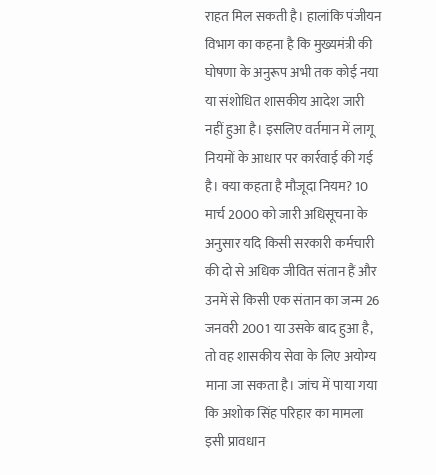राहत मिल सकती है। हालांकि पंजीयन विभाग का कहना है कि मुख्यमंत्री की घोषणा के अनुरूप अभी तक कोई नया या संशोधित शासकीय आदेश जारी नहीं हुआ है। इसलिए वर्तमान में लागू नियमों के आधार पर कार्रवाई की गई है। क्या कहता है मौजूदा नियम? 10 मार्च 2000 को जारी अधिसूचना के अनुसार यदि किसी सरकारी कर्मचारी की दो से अधिक जीवित संतान हैं और उनमें से किसी एक संतान का जन्म 26 जनवरी 2001 या उसके बाद हुआ है, तो वह शासकीय सेवा के लिए अयोग्य माना जा सकता है। जांच में पाया गया कि अशोक सिंह परिहार का मामला इसी प्रावधान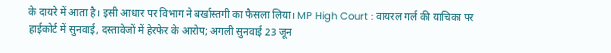के दायरे में आता है। इसी आधार पर विभाग ने बर्खास्तगी का फैसला लिया। MP High Court : वायरल गर्ल की याचिका पर हाईकोर्ट में सुनवाई, दस्तावेजों में हेरफेर के आरोप; अगली सुनवाई 23 जून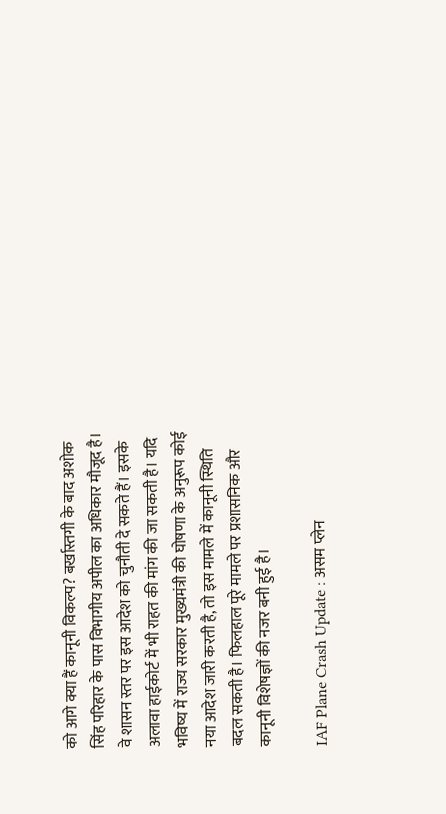को आगे क्या हैं कानूनी विकल्प? बर्खास्तगी के बाद अशोक सिंह परिहार के पास विभागीय अपील का अधिकार मौजूद है। वे शासन स्तर पर इस आदेश को चुनौती दे सकते हैं। इसके अलावा हाईकोर्ट में भी राहत की मांग की जा सकती है। यदि भविष्य में राज्य सरकार मुख्यमंत्री की घोषणा के अनुरूप कोई नया आदेश जारी करती है, तो इस मामले में कानूनी स्थिति बदल सकती है। फिलहाल पूरे मामले पर प्रशासनिक और कानूनी विशेषज्ञों की नजर बनी हुई है।

IAF Plane Crash Update : असम प्लेन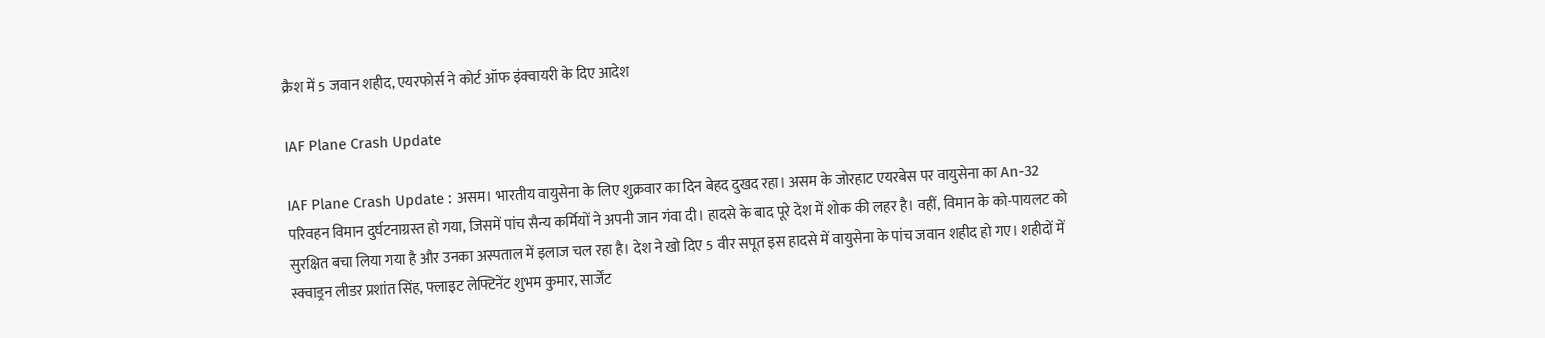क्रैश में 5 जवान शहीद, एयरफोर्स ने कोर्ट ऑफ इंक्वायरी के दिए आदेश

IAF Plane Crash Update

IAF Plane Crash Update : असम। भारतीय वायुसेना के लिए शुक्रवार का दिन बेहद दुखद रहा। असम के जोरहाट एयरबेस पर वायुसेना का An-32 परिवहन विमान दुर्घटनाग्रस्त हो गया, जिसमें पांच सैन्य कर्मियों ने अपनी जान गंवा दी। हादसे के बाद पूरे देश में शोक की लहर है। वहीं, विमान के को-पायलट को सुरक्षित बचा लिया गया है और उनका अस्पताल में इलाज चल रहा है। देश ने खो दिए 5 वीर सपूत इस हादसे में वायुसेना के पांच जवान शहीद हो गए। शहीदों में स्क्वाड्रन लीडर प्रशांत सिंह, फ्लाइट लेफ्टिनेंट शुभम कुमार, सार्जेंट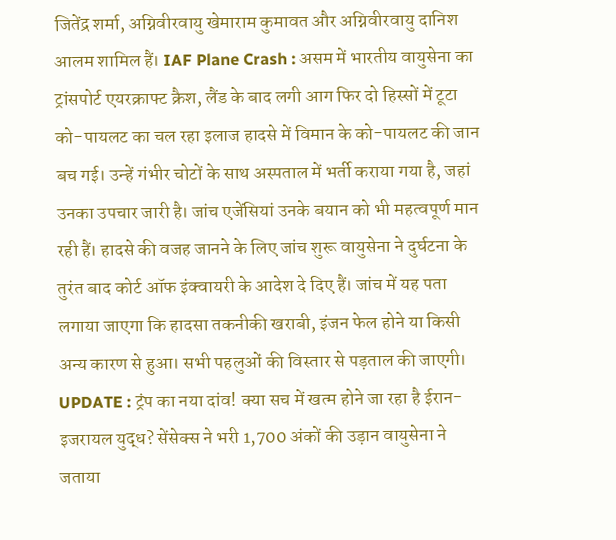जितेंद्र शर्मा, अग्निवीरवायु खेमाराम कुमावत और अग्निवीरवायु दानिश आलम शामिल हैं। IAF Plane Crash : असम में भारतीय वायुसेना का ट्रांसपोर्ट एयरक्राफ्ट क्रैश, लैंड के बाद लगी आग फिर दो हिस्सों में टूटा को-पायलट का चल रहा इलाज हादसे में विमान के को-पायलट की जान बच गई। उन्हें गंभीर चोटों के साथ अस्पताल में भर्ती कराया गया है, जहां उनका उपचार जारी है। जांच एजेंसियां उनके बयान को भी महत्वपूर्ण मान रही हैं। हादसे की वजह जानने के लिए जांच शुरू वायुसेना ने दुर्घटना के तुरंत बाद कोर्ट ऑफ इंक्वायरी के आदेश दे दिए हैं। जांच में यह पता लगाया जाएगा कि हादसा तकनीकी खराबी, इंजन फेल होने या किसी अन्य कारण से हुआ। सभी पहलुओं की विस्तार से पड़ताल की जाएगी। UPDATE : ट्रंप का नया दांव! क्या सच में खत्म होने जा रहा है ईरान-इजरायल युद्ध? सेंसेक्स ने भरी 1,700 अंकों की उड़ान वायुसेना ने जताया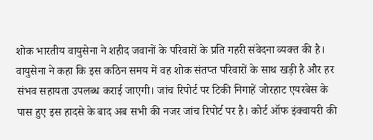शोक भारतीय वायुसेना ने शहीद जवानों के परिवारों के प्रति गहरी संवेदना व्यक्त की है। वायुसेना ने कहा कि इस कठिन समय में वह शोक संतप्त परिवारों के साथ खड़ी है और हर संभव सहायता उपलब्ध कराई जाएगी। जांच रिपोर्ट पर टिकी निगाहें जोरहाट एयरबेस के पास हुए इस हादसे के बाद अब सभी की नजर जांच रिपोर्ट पर है। कोर्ट ऑफ इंक्वायरी की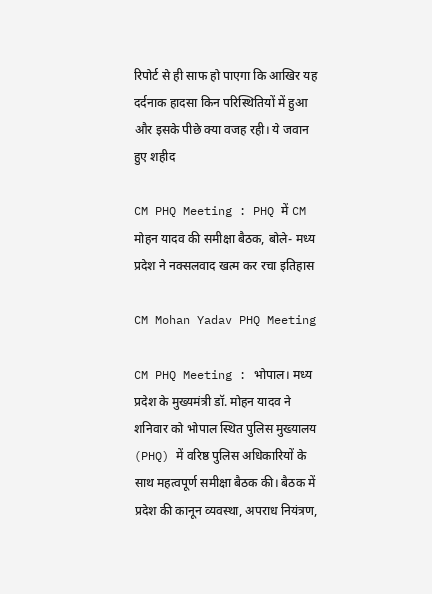रिपोर्ट से ही साफ हो पाएगा कि आखिर यह दर्दनाक हादसा किन परिस्थितियों में हुआ और इसके पीछे क्या वजह रही। ये जवान हुए शहीद

CM PHQ Meeting : PHQ में CM मोहन यादव की समीक्षा बैठक, बोले- मध्य प्रदेश ने नक्सलवाद खत्म कर रचा इतिहास

CM Mohan Yadav PHQ Meeting

CM PHQ Meeting : भोपाल। मध्य प्रदेश के मुख्यमंत्री डॉ. मोहन यादव ने शनिवार को भोपाल स्थित पुलिस मुख्यालय (PHQ) में वरिष्ठ पुलिस अधिकारियों के साथ महत्वपूर्ण समीक्षा बैठक की। बैठक में प्रदेश की कानून व्यवस्था, अपराध नियंत्रण,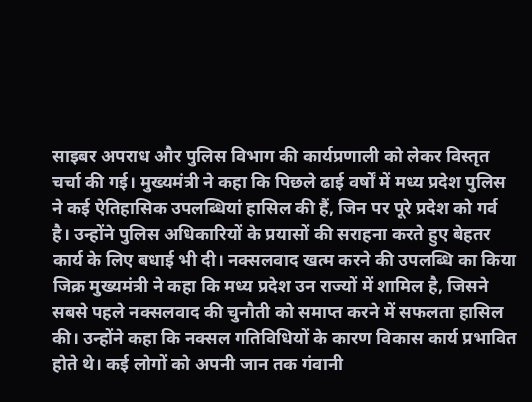साइबर अपराध और पुलिस विभाग की कार्यप्रणाली को लेकर विस्तृत चर्चा की गई। मुख्यमंत्री ने कहा कि पिछले ढाई वर्षों में मध्य प्रदेश पुलिस ने कई ऐतिहासिक उपलब्धियां हासिल की हैं, जिन पर पूरे प्रदेश को गर्व है। उन्होंने पुलिस अधिकारियों के प्रयासों की सराहना करते हुए बेहतर कार्य के लिए बधाई भी दी। नक्सलवाद खत्म करने की उपलब्धि का किया जिक्र मुख्यमंत्री ने कहा कि मध्य प्रदेश उन राज्यों में शामिल है, जिसने सबसे पहले नक्सलवाद की चुनौती को समाप्त करने में सफलता हासिल की। उन्होंने कहा कि नक्सल गतिविधियों के कारण विकास कार्य प्रभावित होते थे। कई लोगों को अपनी जान तक गंवानी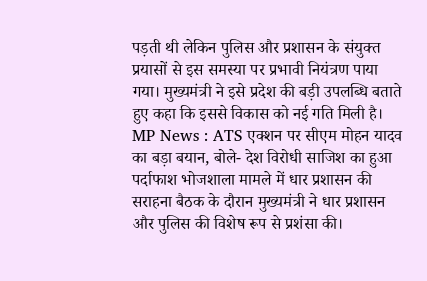पड़ती थी लेकिन पुलिस और प्रशासन के संयुक्त प्रयासों से इस समस्या पर प्रभावी नियंत्रण पाया गया। मुख्यमंत्री ने इसे प्रदेश की बड़ी उपलब्धि बताते हुए कहा कि इससे विकास को नई गति मिली है। MP News : ATS एक्शन पर सीएम मोहन यादव का बड़ा बयान, बोले- देश विरोधी साजिश का हुआ पर्दाफाश भोजशाला मामले में धार प्रशासन की सराहना बैठक के दौरान मुख्यमंत्री ने धार प्रशासन और पुलिस की विशेष रूप से प्रशंसा की।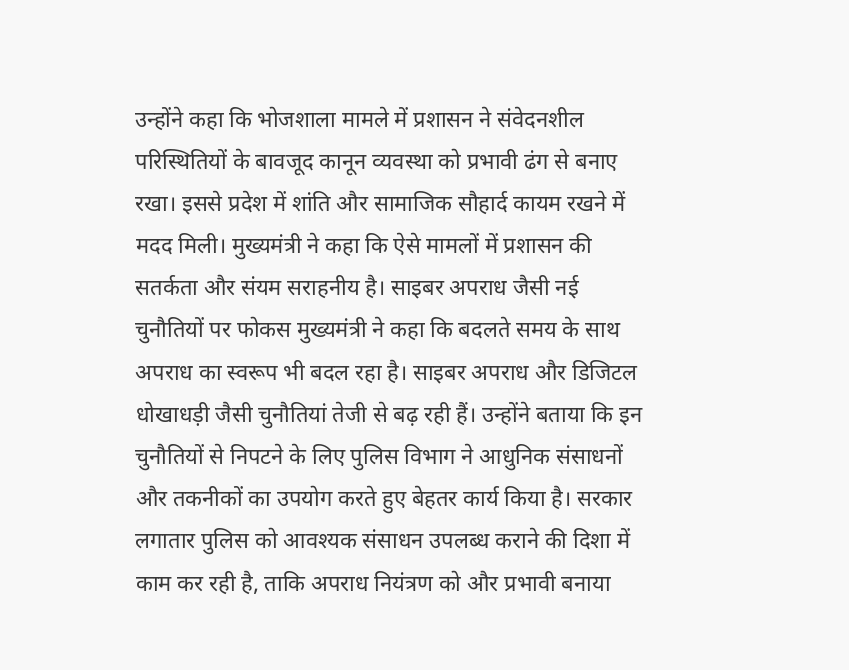उन्होंने कहा कि भोजशाला मामले में प्रशासन ने संवेदनशील परिस्थितियों के बावजूद कानून व्यवस्था को प्रभावी ढंग से बनाए रखा। इससे प्रदेश में शांति और सामाजिक सौहार्द कायम रखने में मदद मिली। मुख्यमंत्री ने कहा कि ऐसे मामलों में प्रशासन की सतर्कता और संयम सराहनीय है। साइबर अपराध जैसी नई चुनौतियों पर फोकस मुख्यमंत्री ने कहा कि बदलते समय के साथ अपराध का स्वरूप भी बदल रहा है। साइबर अपराध और डिजिटल धोखाधड़ी जैसी चुनौतियां तेजी से बढ़ रही हैं। उन्होंने बताया कि इन चुनौतियों से निपटने के लिए पुलिस विभाग ने आधुनिक संसाधनों और तकनीकों का उपयोग करते हुए बेहतर कार्य किया है। सरकार लगातार पुलिस को आवश्यक संसाधन उपलब्ध कराने की दिशा में काम कर रही है, ताकि अपराध नियंत्रण को और प्रभावी बनाया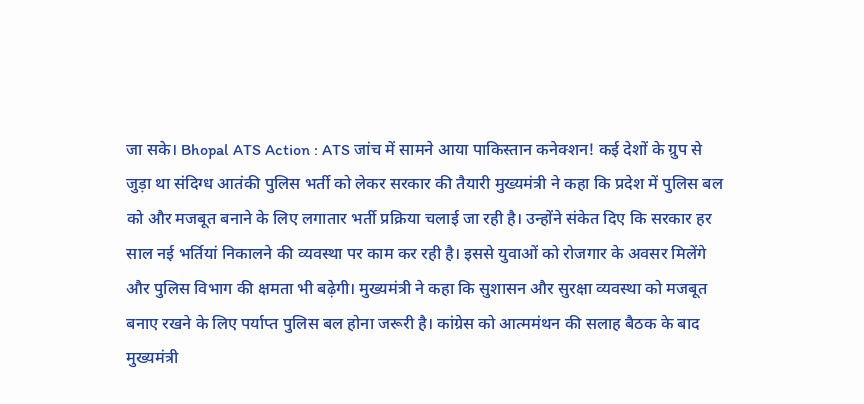जा सके। Bhopal ATS Action : ATS जांच में सामने आया पाकिस्तान कनेक्शन! कई देशों के ग्रुप से जुड़ा था संदिग्ध आतंकी पुलिस भर्ती को लेकर सरकार की तैयारी मुख्यमंत्री ने कहा कि प्रदेश में पुलिस बल को और मजबूत बनाने के लिए लगातार भर्ती प्रक्रिया चलाई जा रही है। उन्होंने संकेत दिए कि सरकार हर साल नई भर्तियां निकालने की व्यवस्था पर काम कर रही है। इससे युवाओं को रोजगार के अवसर मिलेंगे और पुलिस विभाग की क्षमता भी बढ़ेगी। मुख्यमंत्री ने कहा कि सुशासन और सुरक्षा व्यवस्था को मजबूत बनाए रखने के लिए पर्याप्त पुलिस बल होना जरूरी है। कांग्रेस को आत्ममंथन की सलाह बैठक के बाद मुख्यमंत्री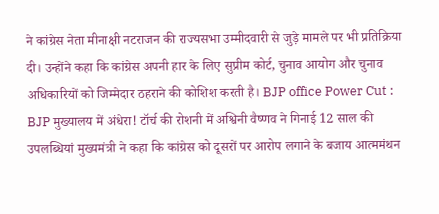ने कांग्रेस नेता मीनाक्षी नटराजन की राज्यसभा उम्मीदवारी से जुड़े मामले पर भी प्रतिक्रिया दी। उन्होंने कहा कि कांग्रेस अपनी हार के लिए सुप्रीम कोर्ट, चुनाव आयोग और चुनाव अधिकारियों को जिम्मेदार ठहराने की कोशिश करती है। BJP office Power Cut : BJP मुख्यालय में अंधेरा! टॉर्च की रोशनी में अश्विनी वैष्णव ने गिनाई 12 साल की उपलब्धियां मुख्यमंत्री ने कहा कि कांग्रेस को दूसरों पर आरोप लगाने के बजाय आत्ममंथन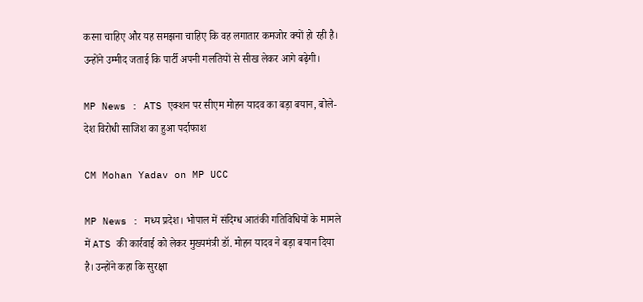करना चाहिए और यह समझना चाहिए कि वह लगातार कमजोर क्यों हो रही है। उन्होंने उम्मीद जताई कि पार्टी अपनी गलतियों से सीख लेकर आगे बढ़ेगी।

MP News : ATS एक्शन पर सीएम मोहन यादव का बड़ा बयान, बोले- देश विरोधी साजिश का हुआ पर्दाफाश

CM Mohan Yadav on MP UCC

MP News : मध्य प्रदेश। भोपाल में संदिग्ध आतंकी गतिविधियों के मामले में ATS की कार्रवाई को लेकर मुख्यमंत्री डॉ. मोहन यादव ने बड़ा बयान दिया है। उन्होंने कहा कि सुरक्षा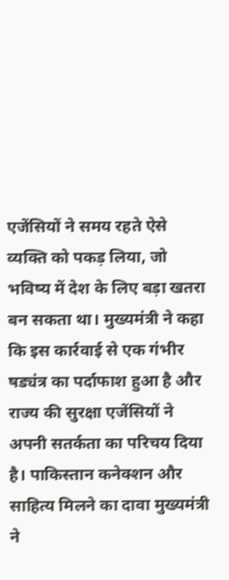एजेंसियों ने समय रहते ऐसे व्यक्ति को पकड़ लिया, जो भविष्य में देश के लिए बड़ा खतरा बन सकता था। मुख्यमंत्री ने कहा कि इस कार्रवाई से एक गंभीर षड्यंत्र का पर्दाफाश हुआ है और राज्य की सुरक्षा एजेंसियों ने अपनी सतर्कता का परिचय दिया है। पाकिस्तान कनेक्शन और साहित्य मिलने का दावा मुख्यमंत्री ने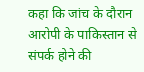कहा कि जांच के दौरान आरोपी के पाकिस्तान से संपर्क होने की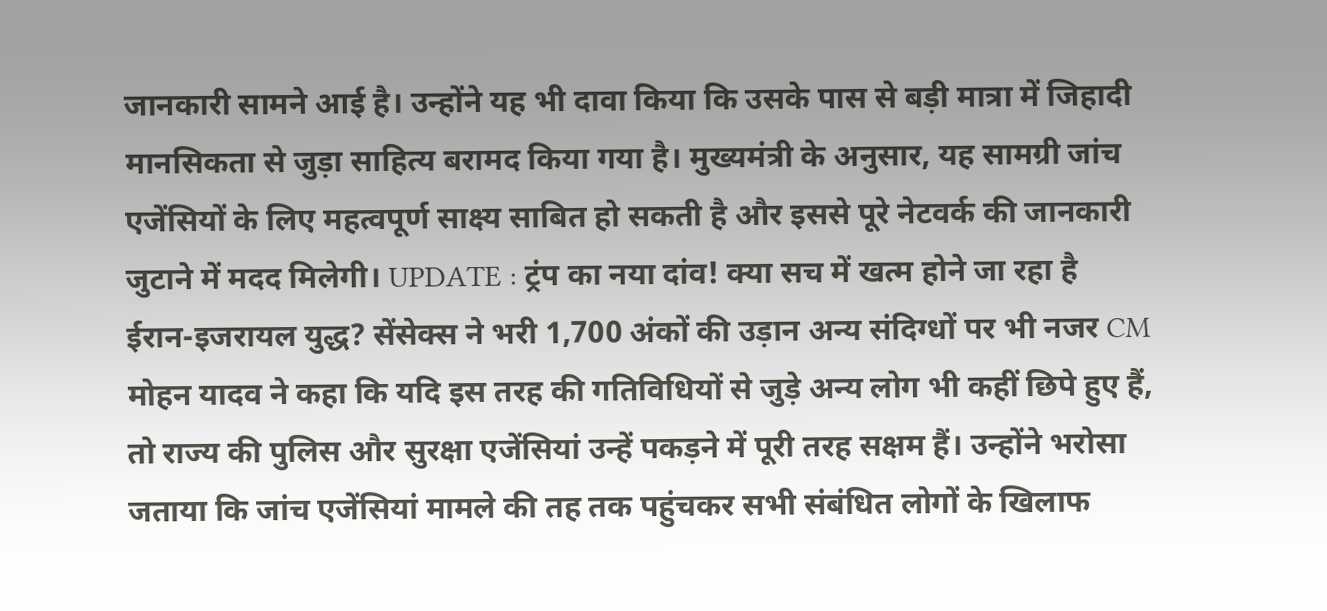जानकारी सामने आई है। उन्होंने यह भी दावा किया कि उसके पास से बड़ी मात्रा में जिहादी मानसिकता से जुड़ा साहित्य बरामद किया गया है। मुख्यमंत्री के अनुसार, यह सामग्री जांच एजेंसियों के लिए महत्वपूर्ण साक्ष्य साबित हो सकती है और इससे पूरे नेटवर्क की जानकारी जुटाने में मदद मिलेगी। UPDATE : ट्रंप का नया दांव! क्या सच में खत्म होने जा रहा है ईरान-इजरायल युद्ध? सेंसेक्स ने भरी 1,700 अंकों की उड़ान अन्य संदिग्धों पर भी नजर CM मोहन यादव ने कहा कि यदि इस तरह की गतिविधियों से जुड़े अन्य लोग भी कहीं छिपे हुए हैं, तो राज्य की पुलिस और सुरक्षा एजेंसियां उन्हें पकड़ने में पूरी तरह सक्षम हैं। उन्होंने भरोसा जताया कि जांच एजेंसियां मामले की तह तक पहुंचकर सभी संबंधित लोगों के खिलाफ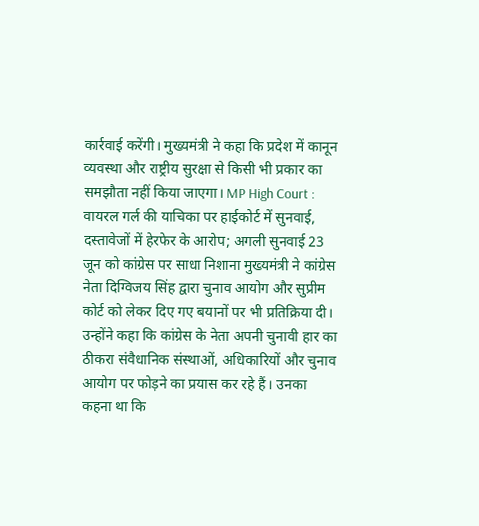कार्रवाई करेंगी। मुख्यमंत्री ने कहा कि प्रदेश में कानून व्यवस्था और राष्ट्रीय सुरक्षा से किसी भी प्रकार का समझौता नहीं किया जाएगा। MP High Court : वायरल गर्ल की याचिका पर हाईकोर्ट में सुनवाई, दस्तावेजों में हेरफेर के आरोप; अगली सुनवाई 23 जून को कांग्रेस पर साधा निशाना मुख्यमंत्री ने कांग्रेस नेता दिग्विजय सिंह द्वारा चुनाव आयोग और सुप्रीम कोर्ट को लेकर दिए गए बयानों पर भी प्रतिक्रिया दी। उन्होंने कहा कि कांग्रेस के नेता अपनी चुनावी हार का ठीकरा संवैधानिक संस्थाओं, अधिकारियों और चुनाव आयोग पर फोड़ने का प्रयास कर रहे हैं। उनका कहना था कि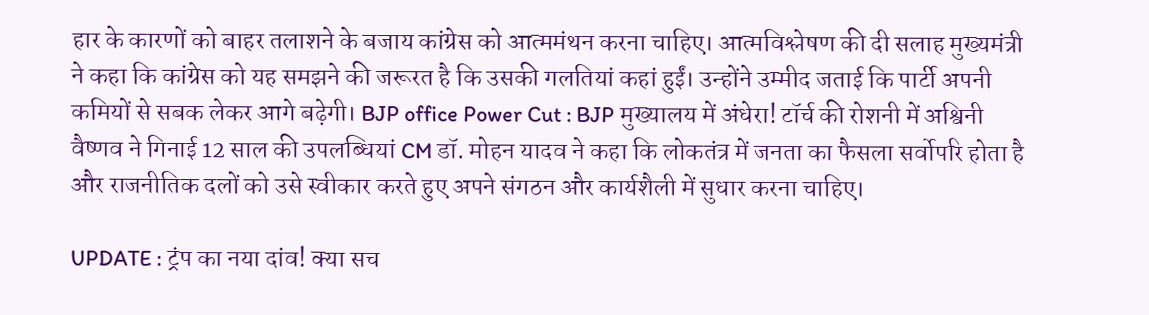हार के कारणों को बाहर तलाशने के बजाय कांग्रेस को आत्ममंथन करना चाहिए। आत्मविश्लेषण की दी सलाह मुख्यमंत्री ने कहा कि कांग्रेस को यह समझने की जरूरत है कि उसकी गलतियां कहां हुईं। उन्होंने उम्मीद जताई कि पार्टी अपनी कमियों से सबक लेकर आगे बढ़ेगी। BJP office Power Cut : BJP मुख्यालय में अंधेरा! टॉर्च की रोशनी में अश्विनी वैष्णव ने गिनाई 12 साल की उपलब्धियां CM डॉ. मोहन यादव ने कहा कि लोकतंत्र में जनता का फैसला सर्वोपरि होता है और राजनीतिक दलों को उसे स्वीकार करते हुए अपने संगठन और कार्यशैली में सुधार करना चाहिए।

UPDATE : ट्रंप का नया दांव! क्या सच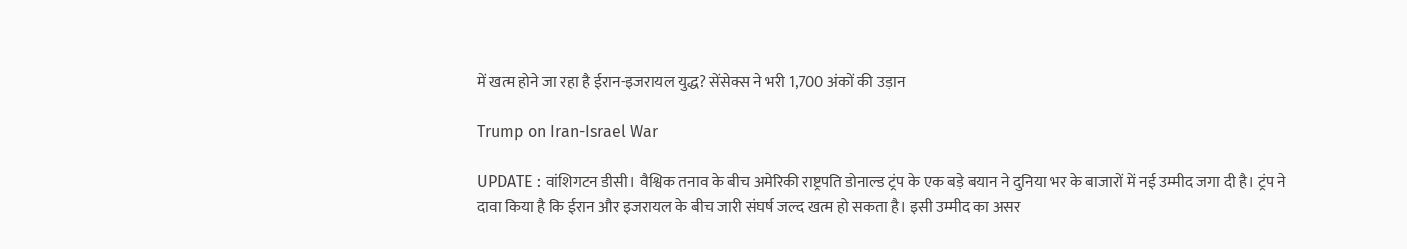में खत्म होने जा रहा है ईरान-इजरायल युद्ध? सेंसेक्स ने भरी 1,700 अंकों की उड़ान

Trump on Iran-Israel War

UPDATE : वांशिगटन डीसी। वैश्विक तनाव के बीच अमेरिकी राष्ट्रपति डोनाल्ड ट्रंप के एक बड़े बयान ने दुनिया भर के बाजारों में नई उम्मीद जगा दी है। ट्रंप ने दावा किया है कि ईरान और इजरायल के बीच जारी संघर्ष जल्द खत्म हो सकता है। इसी उम्मीद का असर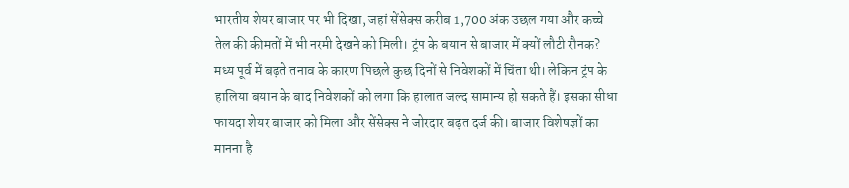भारतीय शेयर बाजार पर भी दिखा, जहां सेंसेक्स करीब 1,700 अंक उछल गया और कच्चे तेल की कीमतों में भी नरमी देखने को मिली। ट्रंप के बयान से बाजार में क्यों लौटी रौनक? मध्य पूर्व में बढ़ते तनाव के कारण पिछले कुछ दिनों से निवेशकों में चिंता थी। लेकिन ट्रंप के हालिया बयान के बाद निवेशकों को लगा कि हालात जल्द सामान्य हो सकते हैं। इसका सीधा फायदा शेयर बाजार को मिला और सेंसेक्स ने जोरदार बढ़त दर्ज की। बाजार विशेषज्ञों का मानना है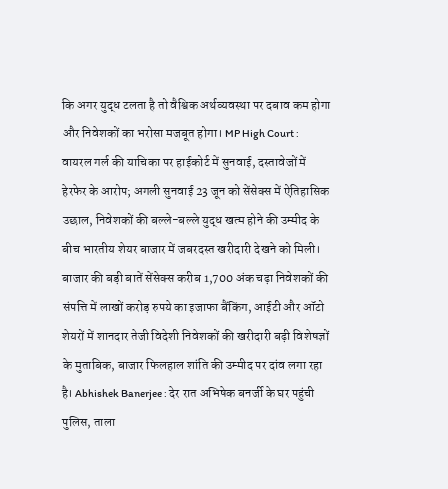कि अगर युद्ध टलता है तो वैश्विक अर्थव्यवस्था पर दबाव कम होगा और निवेशकों का भरोसा मजबूत होगा। MP High Court : वायरल गर्ल की याचिका पर हाईकोर्ट में सुनवाई, दस्तावेजों में हेरफेर के आरोप; अगली सुनवाई 23 जून को सेंसेक्स में ऐतिहासिक उछाल, निवेशकों की बल्ले-बल्ले युद्ध खत्म होने की उम्मीद के बीच भारतीय शेयर बाजार में जबरदस्त खरीदारी देखने को मिली। बाजार की बड़ी बातें सेंसेक्स करीब 1,700 अंक चढ़ा निवेशकों की संपत्ति में लाखों करोड़ रुपये का इजाफा बैंकिंग, आईटी और ऑटो शेयरों में शानदार तेजी विदेशी निवेशकों की खरीदारी बढ़ी विशेषज्ञों के मुताबिक, बाजार फिलहाल शांति की उम्मीद पर दांव लगा रहा है। Abhishek Banerjee : देर रात अभिषेक बनर्जी के घर पहुंची पुलिस, ताला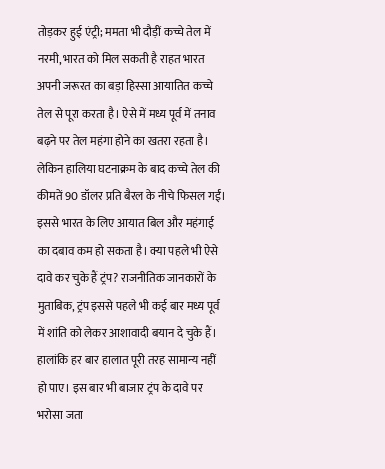तोड़कर हुई एंट्री; ममता भी दौड़ीं कच्चे तेल में नरमी, भारत को मिल सकती है राहत भारत अपनी जरूरत का बड़ा हिस्सा आयातित कच्चे तेल से पूरा करता है। ऐसे में मध्य पूर्व में तनाव बढ़ने पर तेल महंगा होने का खतरा रहता है। लेकिन हालिया घटनाक्रम के बाद कच्चे तेल की कीमतें 90 डॉलर प्रति बैरल के नीचे फिसल गईं। इससे भारत के लिए आयात बिल और महंगाई का दबाव कम हो सकता है। क्या पहले भी ऐसे दावे कर चुके हैं ट्रंप? राजनीतिक जानकारों के मुताबिक, ट्रंप इससे पहले भी कई बार मध्य पूर्व में शांति को लेकर आशावादी बयान दे चुके हैं। हालांकि हर बार हालात पूरी तरह सामान्य नहीं हो पाए। इस बार भी बाजार ट्रंप के दावे पर भरोसा जता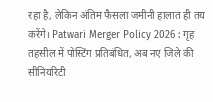रहा है, लेकिन अंतिम फैसला जमीनी हालात ही तय करेंगे। Patwari Merger Policy 2026 : गृह तहसील में पोस्टिंग प्रतिबंधित, अब नए जिले की सीनियरिटी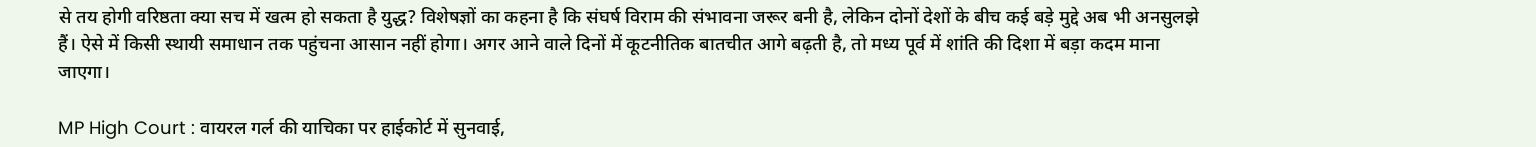से तय होगी वरिष्ठता क्या सच में खत्म हो सकता है युद्ध? विशेषज्ञों का कहना है कि संघर्ष विराम की संभावना जरूर बनी है, लेकिन दोनों देशों के बीच कई बड़े मुद्दे अब भी अनसुलझे हैं। ऐसे में किसी स्थायी समाधान तक पहुंचना आसान नहीं होगा। अगर आने वाले दिनों में कूटनीतिक बातचीत आगे बढ़ती है, तो मध्य पूर्व में शांति की दिशा में बड़ा कदम माना जाएगा।

MP High Court : वायरल गर्ल की याचिका पर हाईकोर्ट में सुनवाई,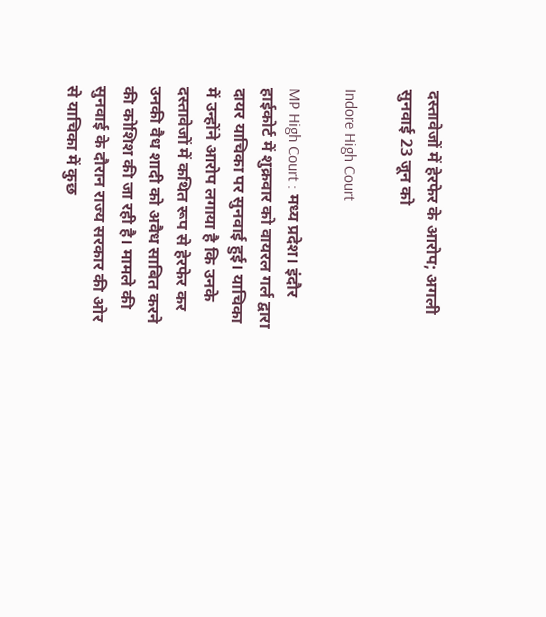दस्तावेजों में हेरफेर के आरोप; अगली सुनवाई 23 जून को

Indore High Court

MP High Court : मध्य प्रदेश। इंदौर हाईकोर्ट में शुक्रवार को वायरल गर्ल द्वारा दायर याचिका पर सुनवाई हुई। याचिका में उन्होंने आरोप लगाया है कि उनके दस्तावेजों में कथित रूप से हेरफेर कर उनकी वैध शादी को अवैध साबित करने की कोशिश की जा रही है। मामले की सुनवाई के दौरान राज्य सरकार की ओर से याचिका में कुछ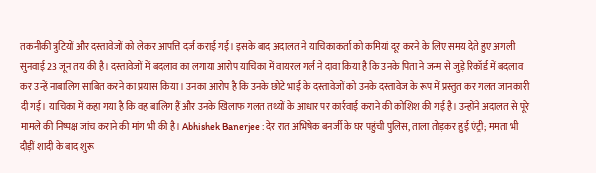तकनीकी त्रुटियों और दस्तावेजों को लेकर आपत्ति दर्ज कराई गई। इसके बाद अदालत ने याचिकाकर्ता को कमियां दूर करने के लिए समय देते हुए अगली सुनवाई 23 जून तय की है। दस्तावेजों में बदलाव का लगाया आरोप याचिका में वायरल गर्ल ने दावा किया है कि उनके पिता ने जन्म से जुड़े रिकॉर्ड में बदलाव कर उन्हें नाबालिग साबित करने का प्रयास किया। उनका आरोप है कि उनके छोटे भाई के दस्तावेजों को उनके दस्तावेज के रूप में प्रस्तुत कर गलत जानकारी दी गई। याचिका में कहा गया है कि वह बालिग हैं और उनके खिलाफ गलत तथ्यों के आधार पर कार्रवाई कराने की कोशिश की गई है। उन्होंने अदालत से पूरे मामले की निष्पक्ष जांच कराने की मांग भी की है। Abhishek Banerjee : देर रात अभिषेक बनर्जी के घर पहुंची पुलिस, ताला तोड़कर हुई एंट्री; ममता भी दौड़ीं शादी के बाद शुरू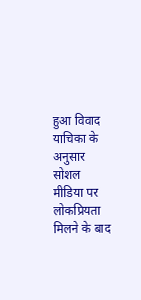हुआ विवाद याचिका के अनुसार सोशल मीडिया पर लोकप्रियता मिलने के बाद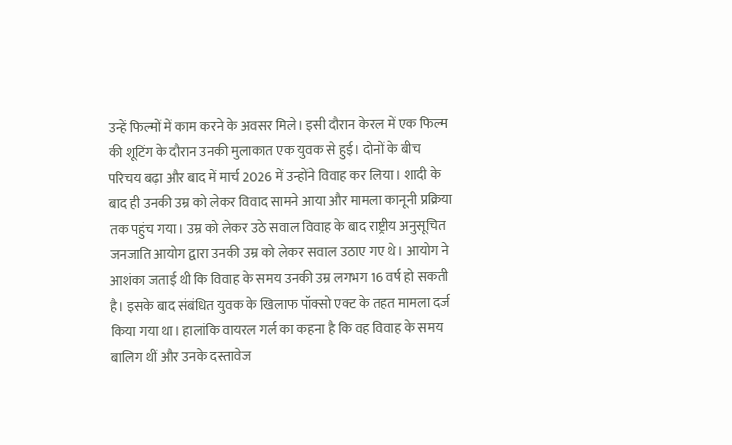उन्हें फिल्मों में काम करने के अवसर मिले। इसी दौरान केरल में एक फिल्म की शूटिंग के दौरान उनकी मुलाकात एक युवक से हुई। दोनों के बीच परिचय बढ़ा और बाद में मार्च 2026 में उन्होंने विवाह कर लिया। शादी के बाद ही उनकी उम्र को लेकर विवाद सामने आया और मामला कानूनी प्रक्रिया तक पहुंच गया। उम्र को लेकर उठे सवाल विवाह के बाद राष्ट्रीय अनुसूचित जनजाति आयोग द्वारा उनकी उम्र को लेकर सवाल उठाए गए थे। आयोग ने आशंका जताई थी कि विवाह के समय उनकी उम्र लगभग 16 वर्ष हो सकती है। इसके बाद संबंधित युवक के खिलाफ पॉक्सो एक्ट के तहत मामला दर्ज किया गया था। हालांकि वायरल गर्ल का कहना है कि वह विवाह के समय बालिग थीं और उनके दस्तावेज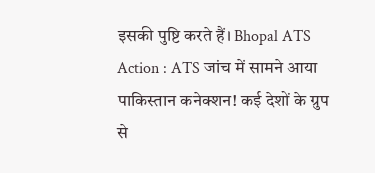इसकी पुष्टि करते हैं। Bhopal ATS Action : ATS जांच में सामने आया पाकिस्तान कनेक्शन! कई देशों के ग्रुप से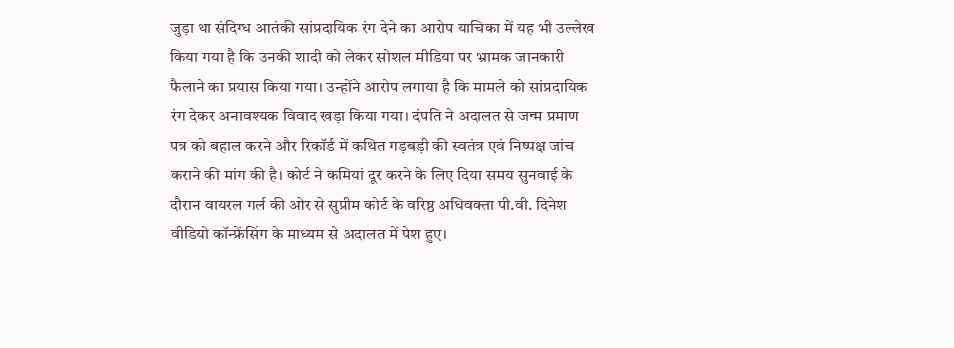जुड़ा था संदिग्ध आतंकी सांप्रदायिक रंग देने का आरोप याचिका में यह भी उल्लेख किया गया है कि उनकी शादी को लेकर सोशल मीडिया पर भ्रामक जानकारी फैलाने का प्रयास किया गया। उन्होंने आरोप लगाया है कि मामले को सांप्रदायिक रंग देकर अनावश्यक विवाद खड़ा किया गया। दंपति ने अदालत से जन्म प्रमाण पत्र को बहाल करने और रिकॉर्ड में कथित गड़बड़ी की स्वतंत्र एवं निष्पक्ष जांच कराने की मांग की है। कोर्ट ने कमियां दूर करने के लिए दिया समय सुनवाई के दौरान वायरल गर्ल की ओर से सुप्रीम कोर्ट के वरिष्ठ अधिवक्ता पी.वी. दिनेश वीडियो कॉन्फ्रेंसिंग के माध्यम से अदालत में पेश हुए।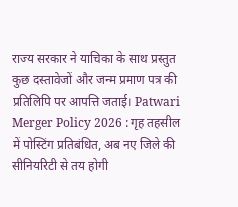राज्य सरकार ने याचिका के साथ प्रस्तुत कुछ दस्तावेजों और जन्म प्रमाण पत्र की प्रतिलिपि पर आपत्ति जताई। Patwari Merger Policy 2026 : गृह तहसील में पोस्टिंग प्रतिबंधित, अब नए जिले की सीनियरिटी से तय होगी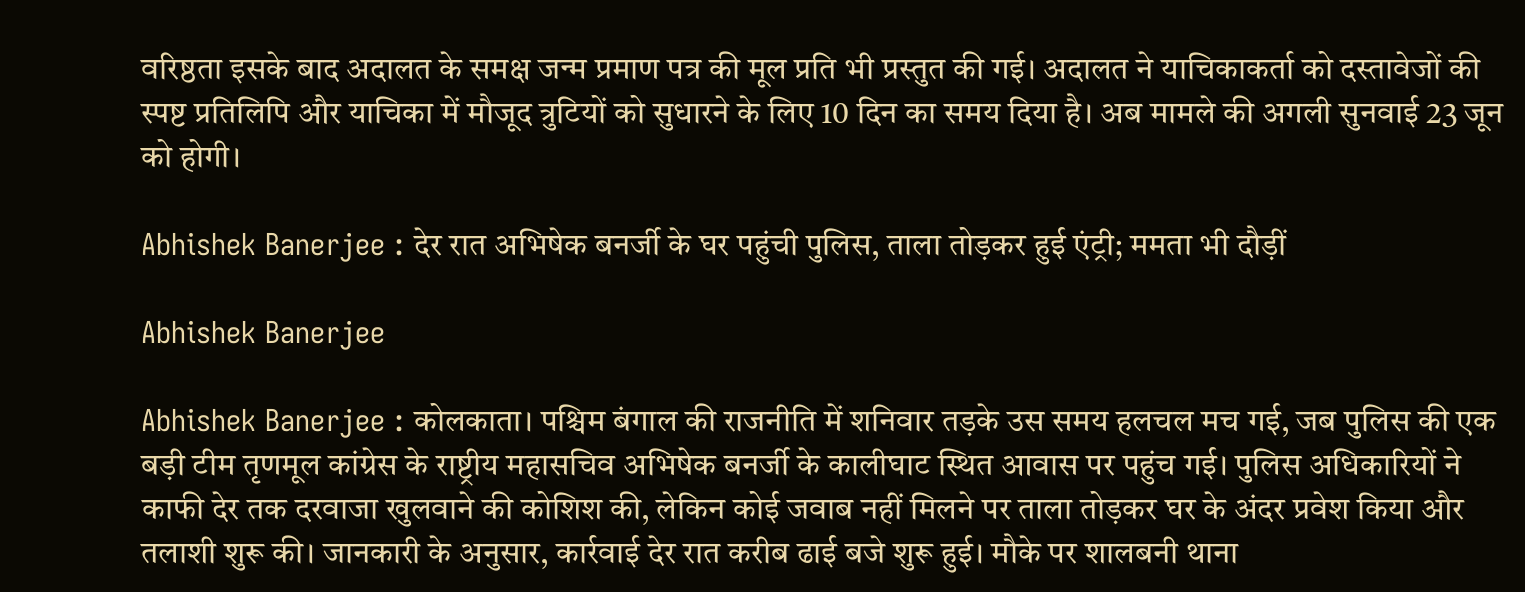वरिष्ठता इसके बाद अदालत के समक्ष जन्म प्रमाण पत्र की मूल प्रति भी प्रस्तुत की गई। अदालत ने याचिकाकर्ता को दस्तावेजों की स्पष्ट प्रतिलिपि और याचिका में मौजूद त्रुटियों को सुधारने के लिए 10 दिन का समय दिया है। अब मामले की अगली सुनवाई 23 जून को होगी।

Abhishek Banerjee : देर रात अभिषेक बनर्जी के घर पहुंची पुलिस, ताला तोड़कर हुई एंट्री; ममता भी दौड़ीं

Abhishek Banerjee

Abhishek Banerjee : कोलकाता। पश्चिम बंगाल की राजनीति में शनिवार तड़के उस समय हलचल मच गई, जब पुलिस की एक बड़ी टीम तृणमूल कांग्रेस के राष्ट्रीय महासचिव अभिषेक बनर्जी के कालीघाट स्थित आवास पर पहुंच गई। पुलिस अधिकारियों ने काफी देर तक दरवाजा खुलवाने की कोशिश की, लेकिन कोई जवाब नहीं मिलने पर ताला तोड़कर घर के अंदर प्रवेश किया और तलाशी शुरू की। जानकारी के अनुसार, कार्रवाई देर रात करीब ढाई बजे शुरू हुई। मौके पर शालबनी थाना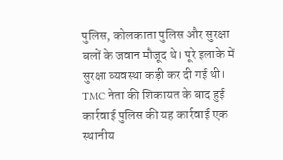पुलिस, कोलकाता पुलिस और सुरक्षा बलों के जवान मौजूद थे। पूरे इलाके में सुरक्षा व्यवस्था कड़ी कर दी गई थी। TMC नेता की शिकायत के बाद हुई कार्रवाई पुलिस की यह कार्रवाई एक स्थानीय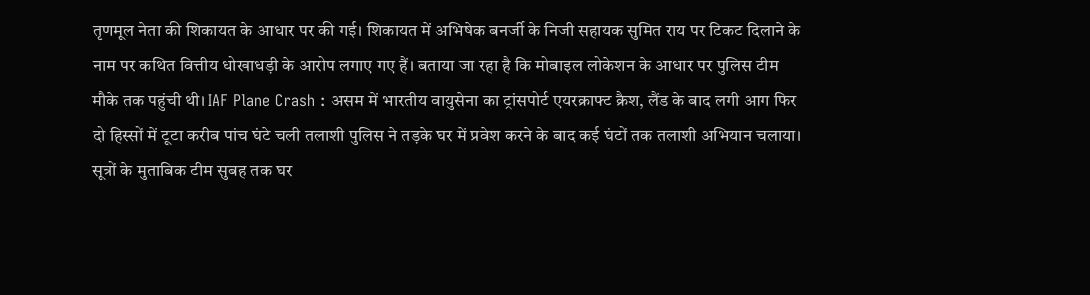तृणमूल नेता की शिकायत के आधार पर की गई। शिकायत में अभिषेक बनर्जी के निजी सहायक सुमित राय पर टिकट दिलाने के नाम पर कथित वित्तीय धोखाधड़ी के आरोप लगाए गए हैं। बताया जा रहा है कि मोबाइल लोकेशन के आधार पर पुलिस टीम मौके तक पहुंची थी। IAF Plane Crash : असम में भारतीय वायुसेना का ट्रांसपोर्ट एयरक्राफ्ट क्रैश, लैंड के बाद लगी आग फिर दो हिस्सों में टूटा करीब पांच घंटे चली तलाशी पुलिस ने तड़के घर में प्रवेश करने के बाद कई घंटों तक तलाशी अभियान चलाया। सूत्रों के मुताबिक टीम सुबह तक घर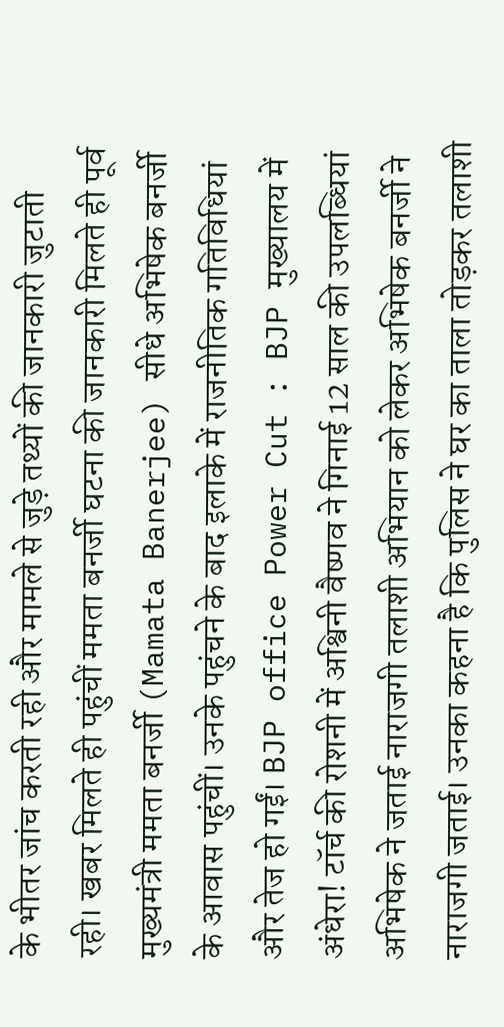के भीतर जांच करती रही और मामले से जुड़े तथ्यों की जानकारी जुटाती रही। खबर मिलते ही पहुंचीं ममता बनर्जी घटना की जानकारी मिलते ही पूर्व मुख्यमंत्री ममता बनर्जी (Mamata Banerjee) सीधे अभिषेक बनर्जी के आवास पहुंचीं। उनके पहुंचने के बाद इलाके में राजनीतिक गतिविधियां और तेज हो गईं। BJP office Power Cut : BJP मुख्यालय में अंधेरा! टॉर्च की रोशनी में अश्विनी वैष्णव ने गिनाई 12 साल की उपलब्धियां अभिषेक ने जताई नाराजगी तलाशी अभियान को लेकर अभिषेक बनर्जी ने नाराजगी जताई। उनका कहना है कि पुलिस ने घर का ताला तोड़कर तलाशी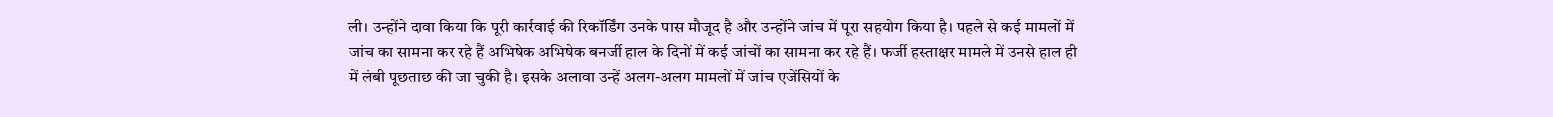ली। उन्होंने दावा किया कि पूरी कार्रवाई की रिकॉर्डिंग उनके पास मौजूद है और उन्होंने जांच में पूरा सहयोग किया है। पहले से कई मामलों में जांच का सामना कर रहे हैं अभिषेक अभिषेक बनर्जी हाल के दिनों में कई जांचों का सामना कर रहे हैं। फर्जी हस्ताक्षर मामले में उनसे हाल ही में लंबी पूछताछ की जा चुकी है। इसके अलावा उन्हें अलग-अलग मामलों में जांच एजेंसियों के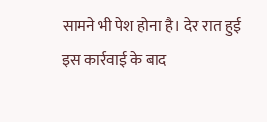सामने भी पेश होना है। देर रात हुई इस कार्रवाई के बाद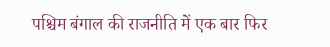पश्चिम बंगाल की राजनीति में एक बार फिर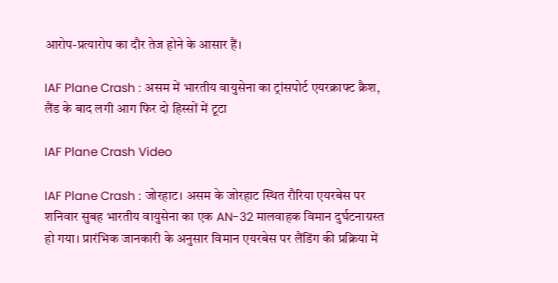आरोप-प्रत्यारोप का दौर तेज होने के आसार हैं।

IAF Plane Crash : असम में भारतीय वायुसेना का ट्रांसपोर्ट एयरक्राफ्ट क्रैश, लैंड के बाद लगी आग फिर दो हिस्सों में टूटा

IAF Plane Crash Video

IAF Plane Crash : जोरहाट। असम के जोरहाट स्थित रौरिया एयरबेस पर शनिवार सुबह भारतीय वायुसेना का एक AN-32 मालवाहक विमान दुर्घटनाग्रस्त हो गया। प्रारंभिक जानकारी के अनुसार विमान एयरबेस पर लैंडिंग की प्रक्रिया में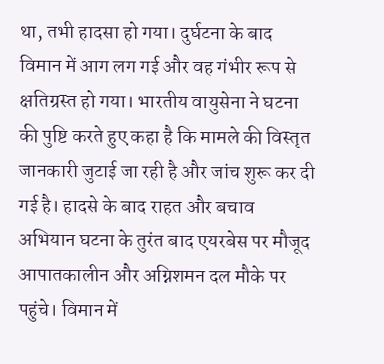था, तभी हादसा हो गया। दुर्घटना के बाद विमान में आग लग गई और वह गंभीर रूप से क्षतिग्रस्त हो गया। भारतीय वायुसेना ने घटना की पुष्टि करते हुए कहा है कि मामले की विस्तृत जानकारी जुटाई जा रही है और जांच शुरू कर दी गई है। हादसे के बाद राहत और बचाव अभियान घटना के तुरंत बाद एयरबेस पर मौजूद आपातकालीन और अग्निशमन दल मौके पर पहुंचे। विमान में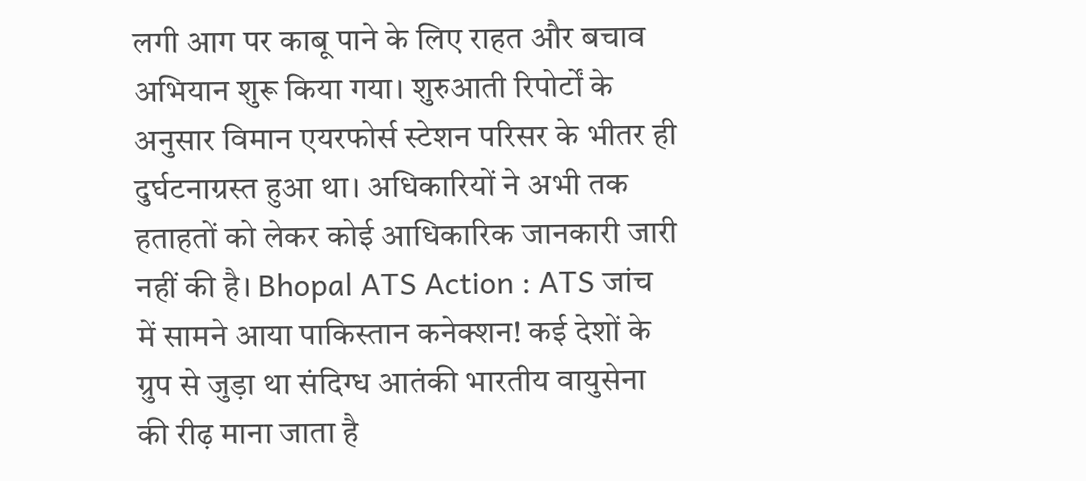लगी आग पर काबू पाने के लिए राहत और बचाव अभियान शुरू किया गया। शुरुआती रिपोर्टों के अनुसार विमान एयरफोर्स स्टेशन परिसर के भीतर ही दुर्घटनाग्रस्त हुआ था। अधिकारियों ने अभी तक हताहतों को लेकर कोई आधिकारिक जानकारी जारी नहीं की है। Bhopal ATS Action : ATS जांच में सामने आया पाकिस्तान कनेक्शन! कई देशों के ग्रुप से जुड़ा था संदिग्ध आतंकी भारतीय वायुसेना की रीढ़ माना जाता है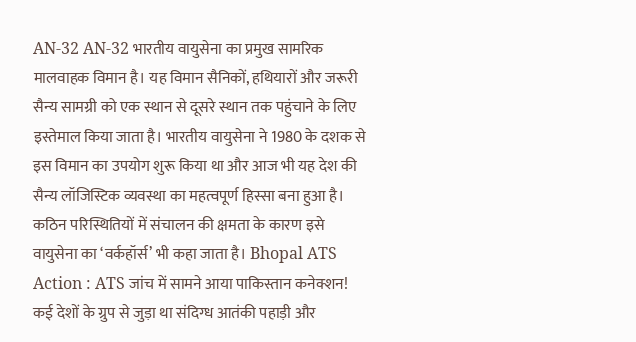AN-32 AN-32 भारतीय वायुसेना का प्रमुख सामरिक मालवाहक विमान है। यह विमान सैनिकों, हथियारों और जरूरी सैन्य सामग्री को एक स्थान से दूसरे स्थान तक पहुंचाने के लिए इस्तेमाल किया जाता है। भारतीय वायुसेना ने 1980 के दशक से इस विमान का उपयोग शुरू किया था और आज भी यह देश की सैन्य लॉजिस्टिक व्यवस्था का महत्वपूर्ण हिस्सा बना हुआ है। कठिन परिस्थितियों में संचालन की क्षमता के कारण इसे वायुसेना का ‘वर्कहॉर्स’ भी कहा जाता है। Bhopal ATS Action : ATS जांच में सामने आया पाकिस्तान कनेक्शन! कई देशों के ग्रुप से जुड़ा था संदिग्ध आतंकी पहाड़ी और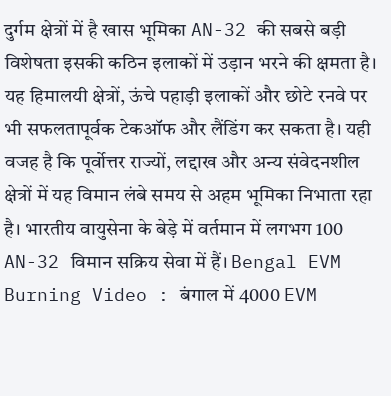दुर्गम क्षेत्रों में है खास भूमिका AN-32 की सबसे बड़ी विशेषता इसकी कठिन इलाकों में उड़ान भरने की क्षमता है। यह हिमालयी क्षेत्रों, ऊंचे पहाड़ी इलाकों और छोटे रनवे पर भी सफलतापूर्वक टेकऑफ और लैंडिंग कर सकता है। यही वजह है कि पूर्वोत्तर राज्यों, लद्दाख और अन्य संवेदनशील क्षेत्रों में यह विमान लंबे समय से अहम भूमिका निभाता रहा है। भारतीय वायुसेना के बेड़े में वर्तमान में लगभग 100 AN-32 विमान सक्रिय सेवा में हैं। Bengal EVM Burning Video : बंगाल में 4000 EVM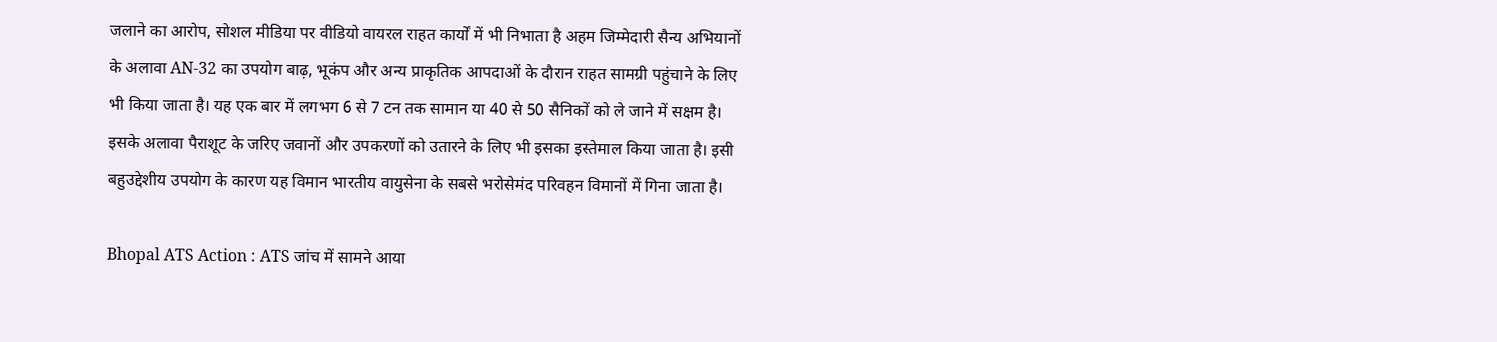जलाने का आरोप, सोशल मीडिया पर वीडियो वायरल राहत कार्यों में भी निभाता है अहम जिम्मेदारी सैन्य अभियानों के अलावा AN-32 का उपयोग बाढ़, भूकंप और अन्य प्राकृतिक आपदाओं के दौरान राहत सामग्री पहुंचाने के लिए भी किया जाता है। यह एक बार में लगभग 6 से 7 टन तक सामान या 40 से 50 सैनिकों को ले जाने में सक्षम है। इसके अलावा पैराशूट के जरिए जवानों और उपकरणों को उतारने के लिए भी इसका इस्तेमाल किया जाता है। इसी बहुउद्देशीय उपयोग के कारण यह विमान भारतीय वायुसेना के सबसे भरोसेमंद परिवहन विमानों में गिना जाता है।

Bhopal ATS Action : ATS जांच में सामने आया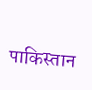पाकिस्तान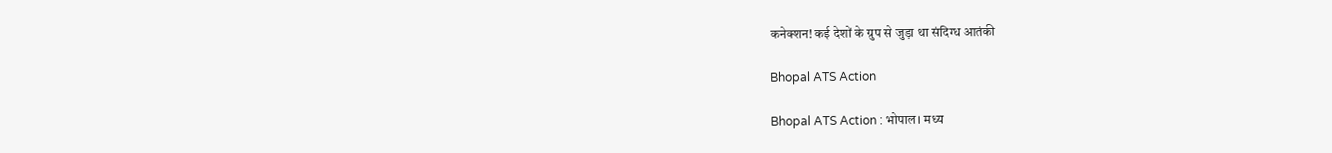कनेक्शन! कई देशों के ग्रुप से जुड़ा था संदिग्ध आतंकी

Bhopal ATS Action

Bhopal ATS Action : भोपाल। मध्य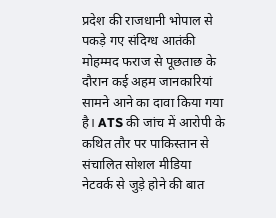प्रदेश की राजधानी भोपाल से पकड़े गए संदिग्ध आतंकी मोहम्मद फराज से पूछताछ के दौरान कई अहम जानकारियां सामने आने का दावा किया गया है। ATS की जांच में आरोपी के कथित तौर पर पाकिस्तान से संचालित सोशल मीडिया नेटवर्क से जुड़े होने की बात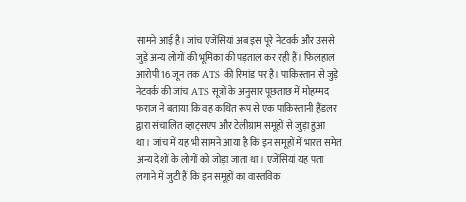सामने आई है। जांच एजेंसियां अब इस पूरे नेटवर्क और उससे जुड़े अन्य लोगों की भूमिका की पड़ताल कर रही हैं। फिलहाल आरोपी 16 जून तक ATS की रिमांड पर है। पाकिस्तान से जुड़े नेटवर्क की जांच ATS सूत्रों के अनुसार पूछताछ में मोहम्मद फराज ने बताया कि वह कथित रूप से एक पाकिस्तानी हैंडलर द्वारा संचालित व्हाट्सएप और टेलीग्राम समूहों से जुड़ा हुआ था। जांच में यह भी सामने आया है कि इन समूहों में भारत समेत अन्य देशों के लोगों को जोड़ा जाता था। एजेंसियां यह पता लगाने में जुटी हैं कि इन समूहों का वास्तविक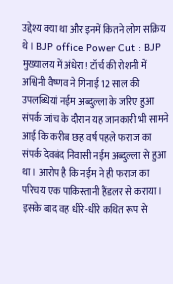उद्देश्य क्या था और इनमें कितने लोग सक्रिय थे। BJP office Power Cut : BJP मुख्यालय में अंधेरा! टॉर्च की रोशनी में अश्विनी वैष्णव ने गिनाई 12 साल की उपलब्धियां नईम अब्दुल्ला के जरिए हुआ संपर्क जांच के दौरान यह जानकारी भी सामने आई कि करीब छह वर्ष पहले फराज का संपर्क देवबंद निवासी नईम अब्दुल्ला से हुआ था। आरोप है कि नईम ने ही फराज का परिचय एक पाकिस्तानी हैंडलर से कराया। इसके बाद वह धीरे-धीरे कथित रूप से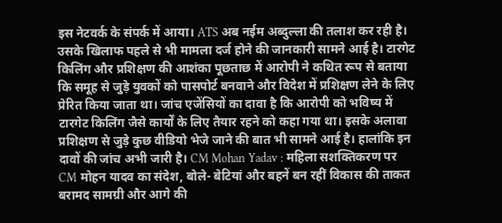इस नेटवर्क के संपर्क में आया। ATS अब नईम अब्दुल्ला की तलाश कर रही है। उसके खिलाफ पहले से भी मामला दर्ज होने की जानकारी सामने आई है। टारगेट किलिंग और प्रशिक्षण की आशंका पूछताछ में आरोपी ने कथित रूप से बताया कि समूह से जुड़े युवकों को पासपोर्ट बनवाने और विदेश में प्रशिक्षण लेने के लिए प्रेरित किया जाता था। जांच एजेंसियों का दावा है कि आरोपी को भविष्य में टारगेट किलिंग जैसे कार्यों के लिए तैयार रहने को कहा गया था। इसके अलावा प्रशिक्षण से जुड़े कुछ वीडियो भेजे जाने की बात भी सामने आई है। हालांकि इन दावों की जांच अभी जारी है। CM Mohan Yadav : महिला सशक्तिकरण पर CM मोहन यादव का संदेश, बोले- बेटियां और बहनें बन रहीं विकास की ताकत बरामद सामग्री और आगे की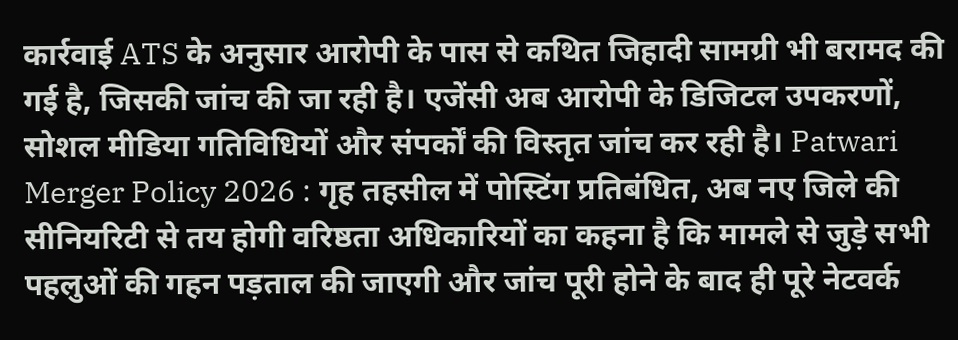कार्रवाई ATS के अनुसार आरोपी के पास से कथित जिहादी सामग्री भी बरामद की गई है, जिसकी जांच की जा रही है। एजेंसी अब आरोपी के डिजिटल उपकरणों, सोशल मीडिया गतिविधियों और संपर्कों की विस्तृत जांच कर रही है। Patwari Merger Policy 2026 : गृह तहसील में पोस्टिंग प्रतिबंधित, अब नए जिले की सीनियरिटी से तय होगी वरिष्ठता अधिकारियों का कहना है कि मामले से जुड़े सभी पहलुओं की गहन पड़ताल की जाएगी और जांच पूरी होने के बाद ही पूरे नेटवर्क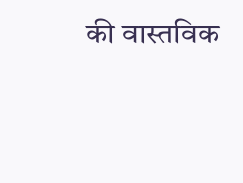की वास्तविक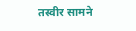तस्वीर सामने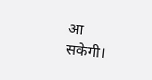आ सकेगी।